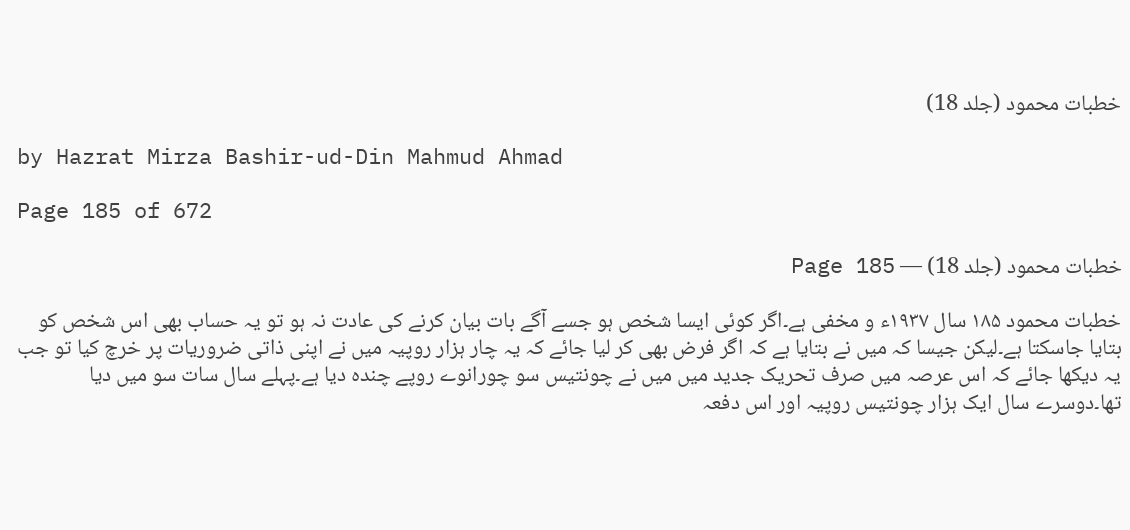خطبات محمود (جلد 18)

by Hazrat Mirza Bashir-ud-Din Mahmud Ahmad

Page 185 of 672

خطبات محمود (جلد 18) — Page 185

خطبات محمود ۱۸۵ سال ۱۹۳۷ء و مخفی ہے۔اگر کوئی ایسا شخص ہو جسے آگے بات بیان کرنے کی عادت نہ ہو تو یہ حساب بھی اس شخص کو بتایا جاسکتا ہے۔لیکن جیسا کہ میں نے بتایا ہے کہ اگر فرض بھی کر لیا جائے کہ یہ چار ہزار روپیہ میں نے اپنی ذاتی ضروریات پر خرچ کیا تو جب یہ دیکھا جائے کہ اس عرصہ میں صرف تحریک جدید میں میں نے چونتیس سو چورانوے روپے چندہ دیا ہے۔پہلے سال سات سو میں دیا تھا۔دوسرے سال ایک ہزار چونتیس روپیہ اور اس دفعہ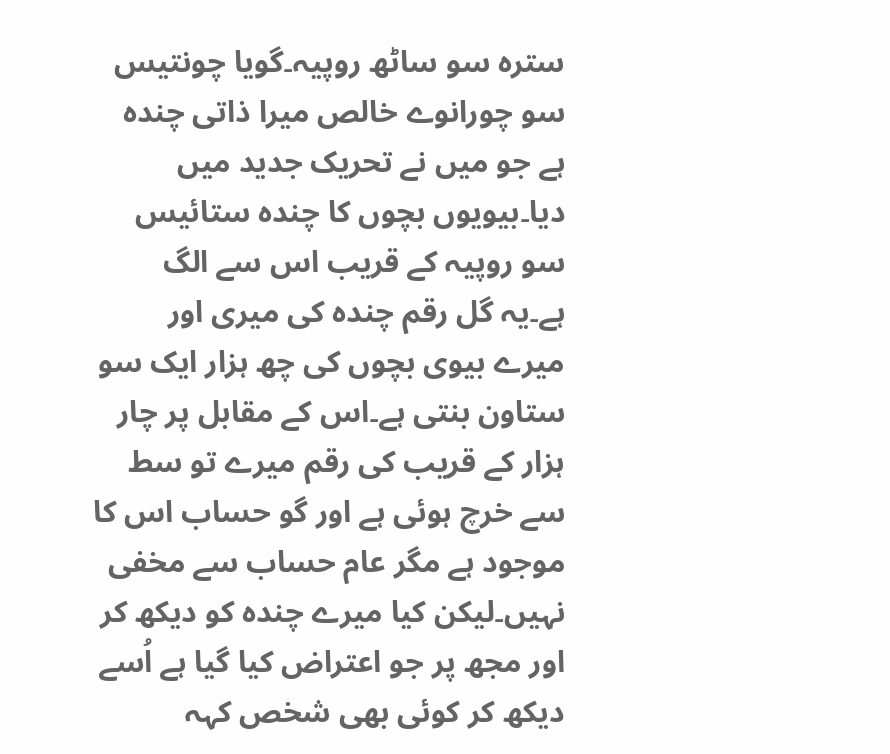سترہ سو ساٹھ روپیہ۔گویا چونتیس سو چورانوے خالص میرا ذاتی چندہ ہے جو میں نے تحریک جدید میں دیا۔بیویوں بچوں کا چندہ ستائیس سو روپیہ کے قریب اس سے الگ ہے۔یہ گل رقم چندہ کی میری اور میرے بیوی بچوں کی چھ ہزار ایک سو ستاون بنتی ہے۔اس کے مقابل پر چار ہزار کے قریب کی رقم میرے تو سط سے خرچ ہوئی ہے اور گو حساب اس کا موجود ہے مگر عام حساب سے مخفی نہیں۔لیکن کیا میرے چندہ کو دیکھ کر اور مجھ پر جو اعتراض کیا گیا ہے اُسے دیکھ کر کوئی بھی شخص کہہ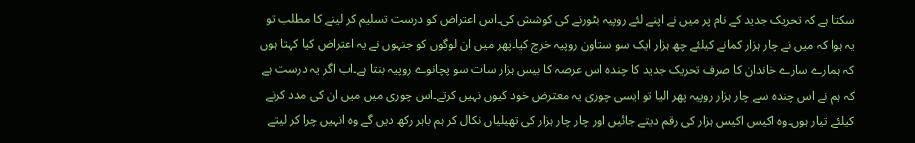سکتا ہے کہ تحریک جدید کے نام پر میں نے اپنے لئے روپیہ بٹورنے کی کوشش کی۔اس اعتراض کو درست تسلیم کر لینے کا مطلب تو یہ ہوا کہ میں نے چار ہزار کمانے کیلئے چھ ہزار ایک سو ستاون روپیہ خرچ کیا۔پھر میں ان لوگوں کو جنہوں نے یہ اعتراض کیا کہتا ہوں کہ ہمارے سارے خاندان کا صرف تحریک جدید کا چندہ اس عرصہ کا بیس ہزار سات سو پچانوے روپیہ بنتا ہے۔اب اگر یہ درست ہے کہ ہم نے اس چندہ سے چار ہزار روپیہ پھر الیا تو ایسی چوری یہ معترض خود کیوں نہیں کرتے۔اس چوری میں میں ان کی مدد کرنے کیلئے تیار ہوں۔وہ اکیس اکیس ہزار کی رقم دیتے جائیں اور چار چار ہزار کی تھیلیاں نکال کر ہم باہر رکھ دیں گے وہ انہیں چرا کر لیتے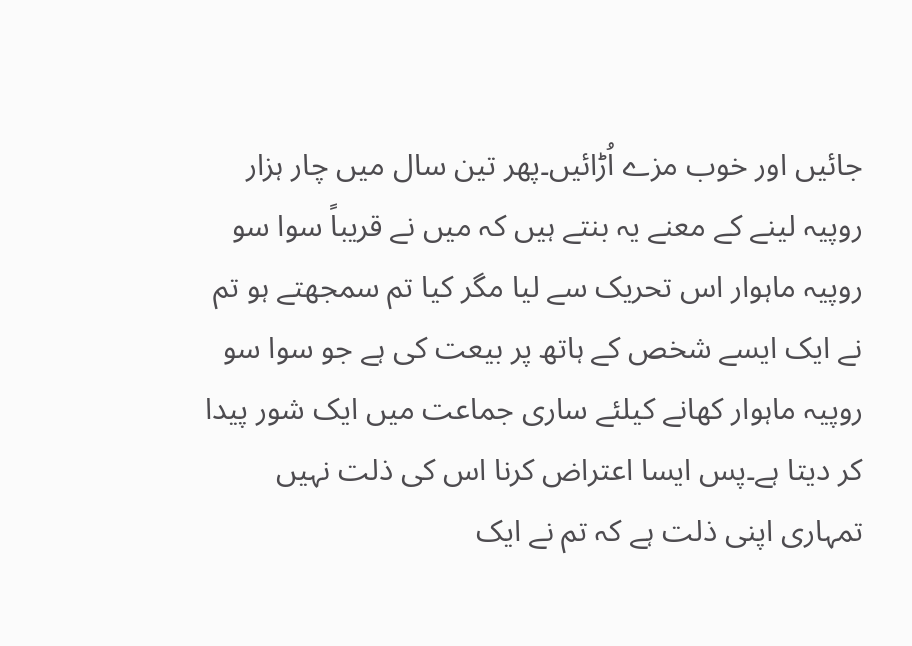جائیں اور خوب مزے اُڑائیں۔پھر تین سال میں چار ہزار روپیہ لینے کے معنے یہ بنتے ہیں کہ میں نے قریباً سوا سو روپیہ ماہوار اس تحریک سے لیا مگر کیا تم سمجھتے ہو تم نے ایک ایسے شخص کے ہاتھ پر بیعت کی ہے جو سوا سو روپیہ ماہوار کھانے کیلئے ساری جماعت میں ایک شور پیدا کر دیتا ہے۔پس ایسا اعتراض کرنا اس کی ذلت نہیں تمہاری اپنی ذلت ہے کہ تم نے ایک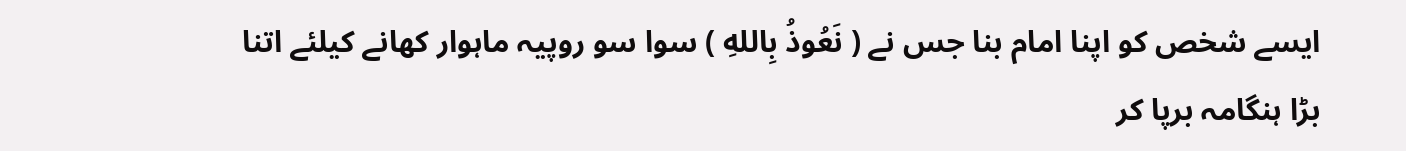ایسے شخص کو اپنا امام بنا جس نے ( نَعُوذُ بِاللهِ ) سوا سو روپیہ ماہوار کھانے کیلئے اتنا بڑا ہنگامہ برپا کر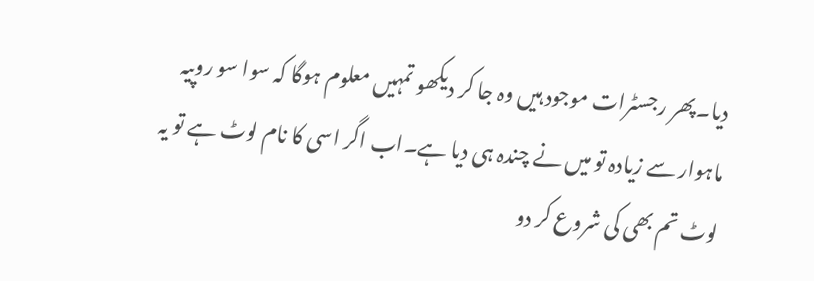دیا۔پھر رجسٹرات موجود ہیں وہ جا کر دیکھو تمہیں معلوم ہوگا کہ سوا سو روپیہ ماہوار سے زیادہ تو میں نے چندہ ہی دیا ہے۔اب اگر اسی کا نام لوٹ ہے تو یہ لوٹ تم بھی کی شروع کر دو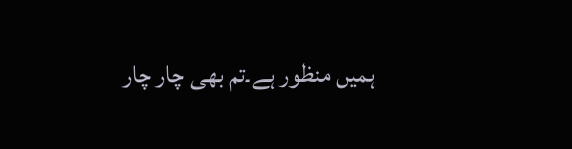ہمیں منظور ہے۔تم بھی چار چار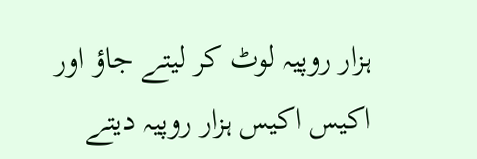ہزار روپیہ لوٹ کر لیتے جاؤ اور اکیس اکیس ہزار روپیہ دیتے